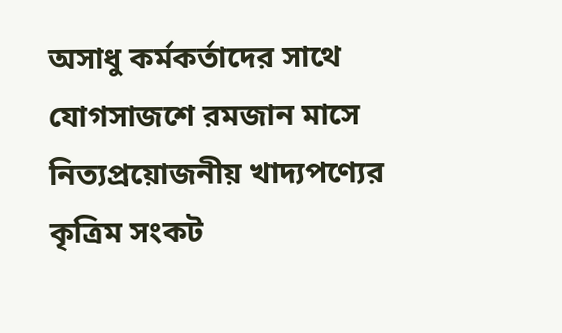অসাধু কর্মকর্তাদের সাথে যোগসাজশে রমজান মাসে নিত্যপ্রয়োজনীয় খাদ্যপণ্যের কৃত্রিম সংকট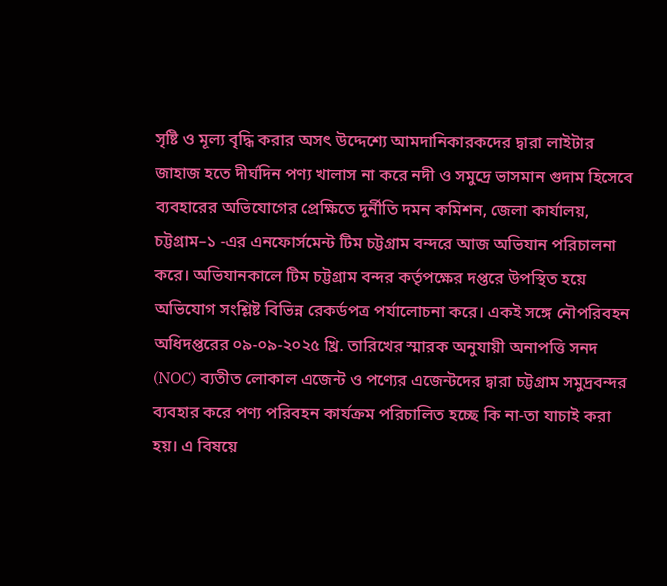সৃষ্টি ও মূল্য বৃদ্ধি করার অসৎ উদ্দেশ্যে আমদানিকারকদের দ্বারা লাইটার জাহাজ হতে দীর্ঘদিন পণ্য খালাস না করে নদী ও সমুদ্রে ভাসমান গুদাম হিসেবে ব্যবহারের অভিযোগের প্রেক্ষিতে দুর্নীতি দমন কমিশন, জেলা কার্যালয়, চট্টগ্রাম–১ -এর এনফোর্সমেন্ট টিম চট্টগ্রাম বন্দরে আজ অভিযান পরিচালনা করে। অভিযানকালে টিম চট্টগ্রাম বন্দর কর্তৃপক্ষের দপ্তরে উপস্থিত হয়ে অভিযোগ সংশ্লিষ্ট বিভিন্ন রেকর্ডপত্র পর্যালোচনা করে। একই সঙ্গে নৌপরিবহন অধিদপ্তরের ০৯-০৯-২০২৫ খ্রি. তারিখের স্মারক অনুযায়ী অনাপত্তি সনদ (NOC) ব্যতীত লোকাল এজেন্ট ও পণ্যের এজেন্টদের দ্বারা চট্টগ্রাম সমুদ্রবন্দর ব্যবহার করে পণ্য পরিবহন কার্যক্রম পরিচালিত হচ্ছে কি না-তা যাচাই করা হয়। এ বিষয়ে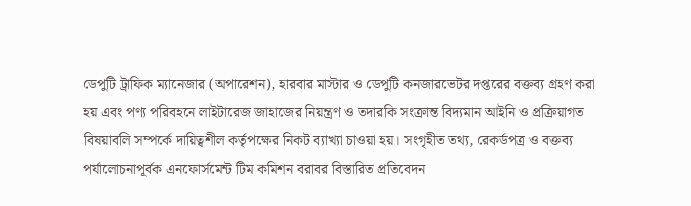ডেপুটি ট্রাফিক ম্যানেজার (অপারেশন), হারবার মাস্টার ও ডেপুটি কনজারভেটর দপ্তরের বক্তব্য গ্রহণ করা হয় এবং পণ্য পরিবহনে লাইটারেজ জাহাজের নিয়ন্ত্রণ ও তদারকি সংক্রান্ত বিদ্যমান আইনি ও প্রক্রিয়াগত বিষয়াবলি সম্পর্কে দায়িত্বশীল কর্তৃপক্ষের নিকট ব্যাখ্যা চাওয়া হয়। সংগৃহীত তথ্য, রেকর্ডপত্র ও বক্তব্য পর্যালোচনাপূর্বক এনফোর্সমেন্ট টিম কমিশন বরাবর বিস্তারিত প্রতিবেদন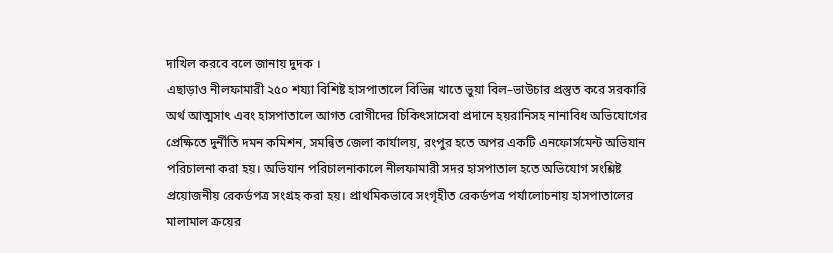দাখিল করবে বলে জানায় দুদক ।
এছাড়াও নীলফামারী ২৫০ শয্যা বিশিষ্ট হাসপাতালে বিভিন্ন খাতে ভুয়া বিল–ভাউচার প্রস্তুত করে সরকারি অর্থ আত্মসাৎ এবং হাসপাতালে আগত রোগীদের চিকিৎসাসেবা প্রদানে হয়রানিসহ নানাবিধ অভিযোগের প্রেক্ষিতে দুর্নীতি দমন কমিশন, সমন্বিত জেলা কার্যালয়, রংপুর হতে অপর একটি এনফোর্সমেন্ট অভিযান পরিচালনা করা হয়। অভিযান পরিচালনাকালে নীলফামারী সদর হাসপাতাল হতে অভিযোগ সংশ্লিষ্ট প্রয়োজনীয় রেকর্ডপত্র সংগ্রহ করা হয়। প্রাথমিকভাবে সংগৃহীত রেকর্ডপত্র পর্যালোচনায় হাসপাতালের মালামাল ক্রয়ের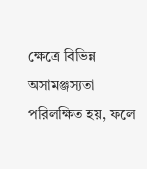ক্ষেত্রে বিভিন্ন অসামঞ্জস্যতা পরিলক্ষিত হয়, ফলে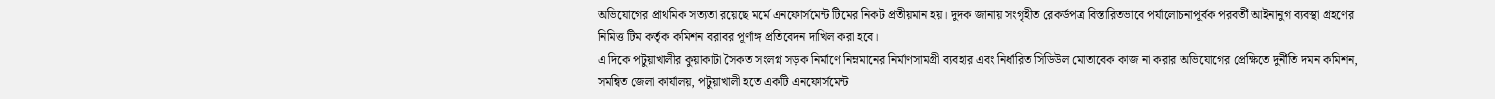অভিযোগের প্রাথমিক সত্যতা রয়েছে মর্মে এনফোর্সমেন্ট টিমের নিকট প্রতীয়মান হয়। দুদক জানায় সংগৃহীত রেকর্ডপত্র বিস্তারিতভাবে পর্যালোচনাপূর্বক পরবর্তী আইনানুগ ব্যবস্থা গ্রহণের নিমিত্ত টিম কর্তৃক কমিশন বরাবর পূর্ণাঙ্গ প্রতিবেদন দাখিল করা হবে।
এ দিকে পটুয়াখালীর কুয়াকাটা সৈকত সংলগ্ন সড়ক নির্মাণে নিম্নমানের নির্মাণসামগ্রী ব্যবহার এবং নির্ধারিত সিডিউল মোতাবেক কাজ না করার অভিযোগের প্রেক্ষিতে দুর্নীতি দমন কমিশন, সমন্বিত জেলা কার্যালয়, পটুয়াখালী হতে একটি এনফোর্সমেন্ট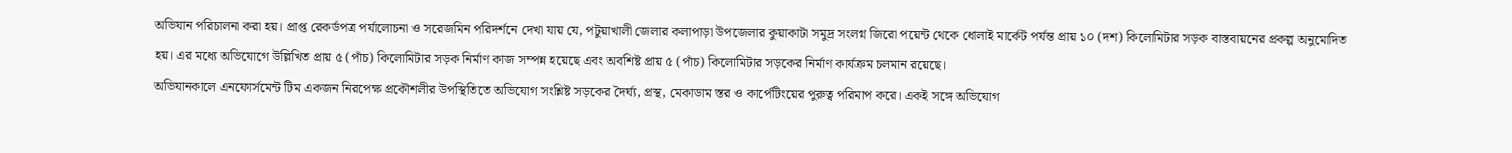অভিযান পরিচালনা করা হয়। প্রাপ্ত রেকর্ডপত্র পর্যালোচনা ও সরেজমিন পরিদর্শনে দেখা যায় যে, পটুয়াখালী জেলার কলাপাড়া উপজেলার কুয়াকাটা সমুদ্র সংলগ্ন জিরো পয়েন্ট থেকে ধোলাই মার্কেট পর্যন্ত প্রায় ১০ (দশ) কিলোমিটার সড়ক বাস্তবায়নের প্রকল্প অনুমোদিত হয়। এর মধ্যে অভিযোগে উল্লিখিত প্রায় ৫ (পাঁচ) কিলোমিটার সড়ক নির্মাণ কাজ সম্পন্ন হয়েছে এবং অবশিষ্ট প্রায় ৫ (পাঁচ) কিলোমিটার সড়কের নির্মাণ কার্যক্রম চলমান রয়েছে।
অভিযানকালে এনফোর্সমেন্ট টিম একজন নিরপেক্ষ প্রকৌশলীর উপস্থিতিতে অভিযোগ সংশ্লিষ্ট সড়কের দৈর্ঘ্য, প্রস্থ, মেকাডাম স্তর ও কার্পেটিংয়ের পুরুত্ব পরিমাপ করে। একই সঙ্গে অভিযোগ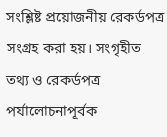সংশ্লিষ্ট প্রয়োজনীয় রেকর্ডপত্র সংগ্রহ করা হয়। সংগৃহীত তথ্য ও রেকর্ডপত্র পর্যালোচনাপূর্বক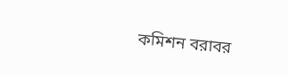কমিশন বরাবর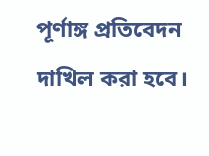পূর্ণাঙ্গ প্রতিবেদন দাখিল করা হবে।